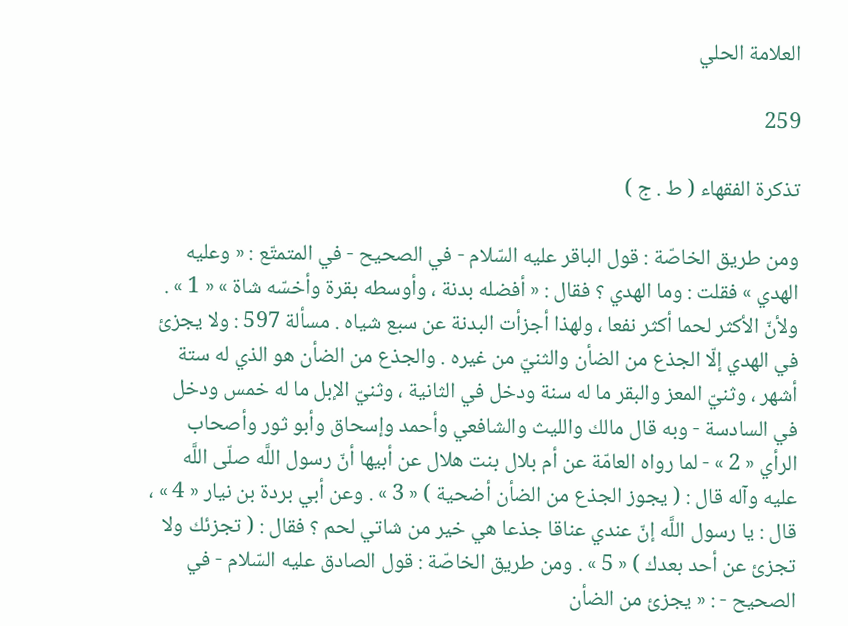العلامة الحلي

259

تذكرة الفقهاء ( ط . ج )

ومن طريق الخاصّة : قول الباقر عليه السّلام - في الصحيح - في المتمتّع : « وعليه الهدي » فقلت : وما الهدي ؟ فقال : « أفضله بدنة ، وأوسطه بقرة وأخسّه شاة » « 1 » . ولأنّ الأكثر لحما أكثر نفعا ، ولهذا أجزأت البدنة عن سبع شياه . مسألة 597 : ولا يجزئ في الهدي إلّا الجذع من الضأن والثنيّ من غيره . والجذع من الضأن هو الذي له ستة أشهر ، وثنيّ المعز والبقر ما له سنة ودخل في الثانية ، وثنيّ الإبل ما له خمس ودخل في السادسة - وبه قال مالك والليث والشافعي وأحمد وإسحاق وأبو ثور وأصحاب الرأي « 2 » - لما رواه العامّة عن أم بلال بنت هلال عن أبيها أنّ رسول اللَّه صلّى اللَّه عليه وآله قال : ( يجوز الجذع من الضأن أضحية ) « 3 » . وعن أبي بردة بن نيار « 4 » ، قال : يا رسول اللَّه إنّ عندي عناقا جذعا هي خير من شاتي لحم ؟ فقال : ( تجزئك ولا تجزئ عن أحد بعدك ) « 5 » . ومن طريق الخاصّة : قول الصادق عليه السّلام - في الصحيح - : « يجزئ من الضأن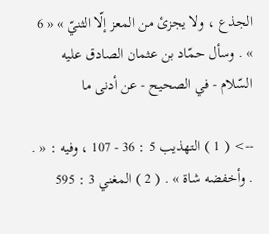الجذع ، ولا يجزئ من المعز إلّا الثنيّ » « 6 » . وسأل حمّاد بن عثمان الصادق عليه السّلام - في الصحيح - عن أدنى ما

--> ( 1 ) التهذيب 5 : 36 - 107 ، وفيه : « . . وأخفضه شاة » . ( 2 ) المغني 3 : 595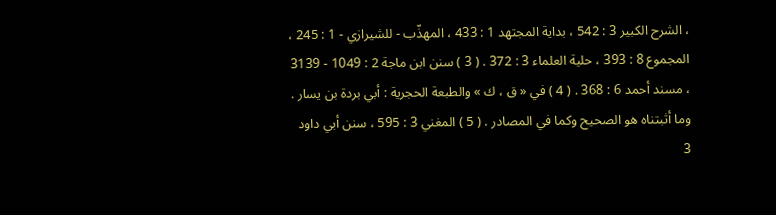، الشرح الكبير 3 : 542 ، بداية المجتهد 1 : 433 ، المهذّب - للشيرازي - 1 : 245 ، المجموع 8 : 393 ، حلية العلماء 3 : 372 . ( 3 ) سنن ابن ماجة 2 : 1049 - 3139 ، مسند أحمد 6 : 368 . ( 4 ) في « ق ، ك » والطبعة الحجرية : أبي بردة بن يسار . وما أثبتناه هو الصحيح وكما في المصادر . ( 5 ) المغني 3 : 595 ، سنن أبي داود 3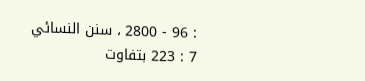: 96 - 2800 ، سنن النسائي 7 : 223 بتفاوت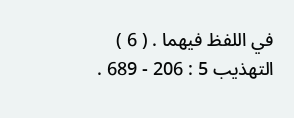في اللفظ فيهما . ( 6 ) التهذيب 5 : 206 - 689 .